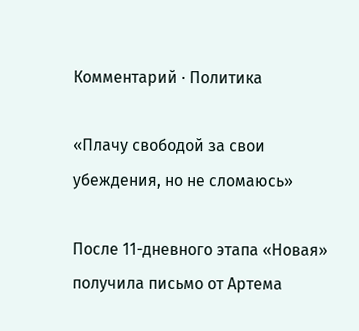Комментарий · Политика

«Плачу свободой за свои убеждения, но не сломаюсь»

После 11-дневного этапа «Новая» получила письмо от Артема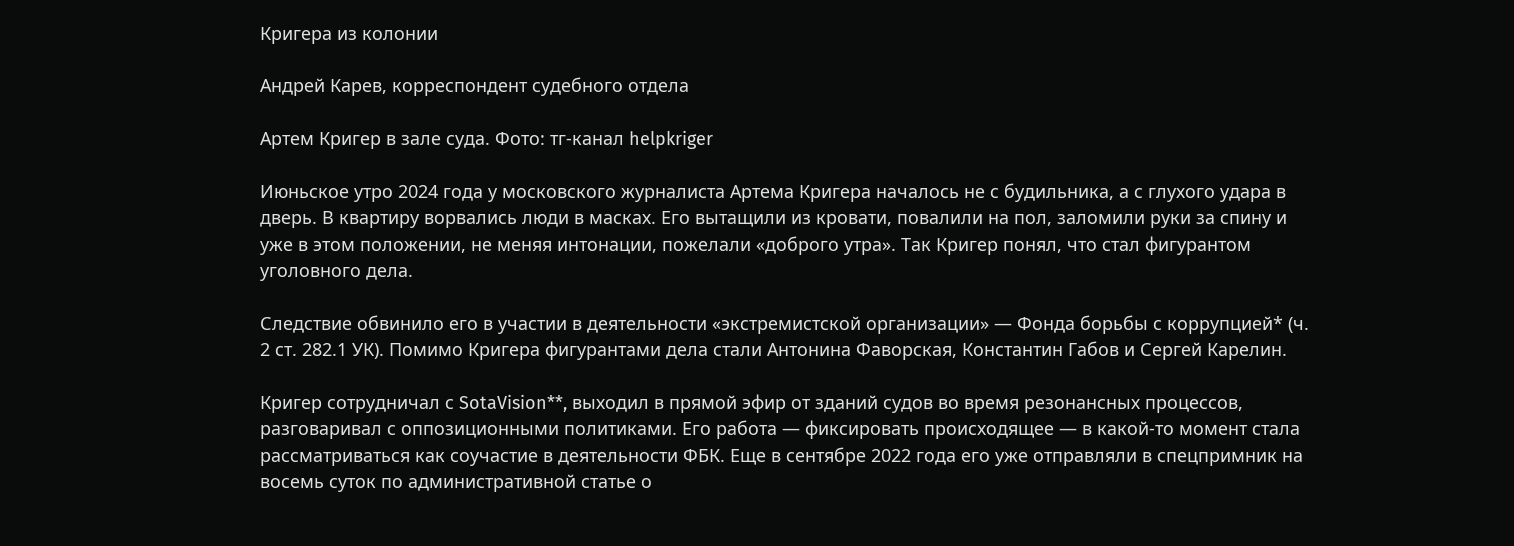Кригера из колонии

Андрей Карев, корреспондент судебного отдела

Артем Кригер в зале суда. Фото: тг-канал helpkriger

Июньское утро 2024 года у московского журналиста Артема Кригера началось не с будильника, а с глухого удара в дверь. В квартиру ворвались люди в масках. Его вытащили из кровати, повалили на пол, заломили руки за спину и уже в этом положении, не меняя интонации, пожелали «доброго утра». Так Кригер понял, что стал фигурантом уголовного дела.

Следствие обвинило его в участии в деятельности «экстремистской организации» — Фонда борьбы с коррупцией* (ч. 2 ст. 282.1 УК). Помимо Кригера фигурантами дела стали Антонина Фаворская, Константин Габов и Сергей Карелин.

Кригер сотрудничал с SotaVision**, выходил в прямой эфир от зданий судов во время резонансных процессов, разговаривал с оппозиционными политиками. Его работа — фиксировать происходящее — в какой-то момент стала рассматриваться как соучастие в деятельности ФБК. Еще в сентябре 2022 года его уже отправляли в спецпримник на восемь суток по административной статье о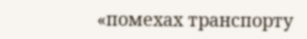«помехах транспорту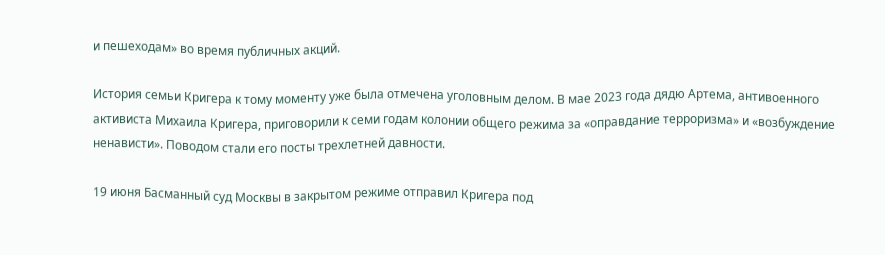и пешеходам» во время публичных акций.

История семьи Кригера к тому моменту уже была отмечена уголовным делом. В мае 2023 года дядю Артема, антивоенного активиста Михаила Кригера, приговорили к семи годам колонии общего режима за «оправдание терроризма» и «возбуждение ненависти». Поводом стали его посты трехлетней давности.

19 июня Басманный суд Москвы в закрытом режиме отправил Кригера под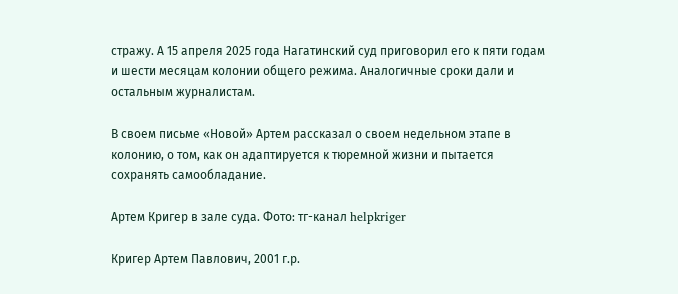стражу. А 15 апреля 2025 года Нагатинский суд приговорил его к пяти годам и шести месяцам колонии общего режима. Аналогичные сроки дали и остальным журналистам.

В своем письме «Новой» Артем рассказал о своем недельном этапе в колонию, о том, как он адаптируется к тюремной жизни и пытается сохранять самообладание.

Артем Кригер в зале суда. Фото: тг-канал helpkriger

Кригер Артем Павлович, 2001 г.р.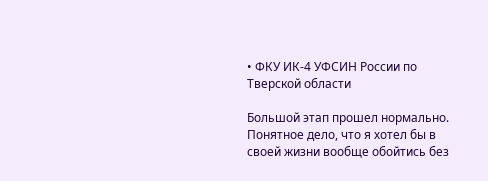• ФКУ ИК-4 УФСИН России по Тверской области

Большой этап прошел нормально. Понятное дело, что я хотел бы в своей жизни вообще обойтись без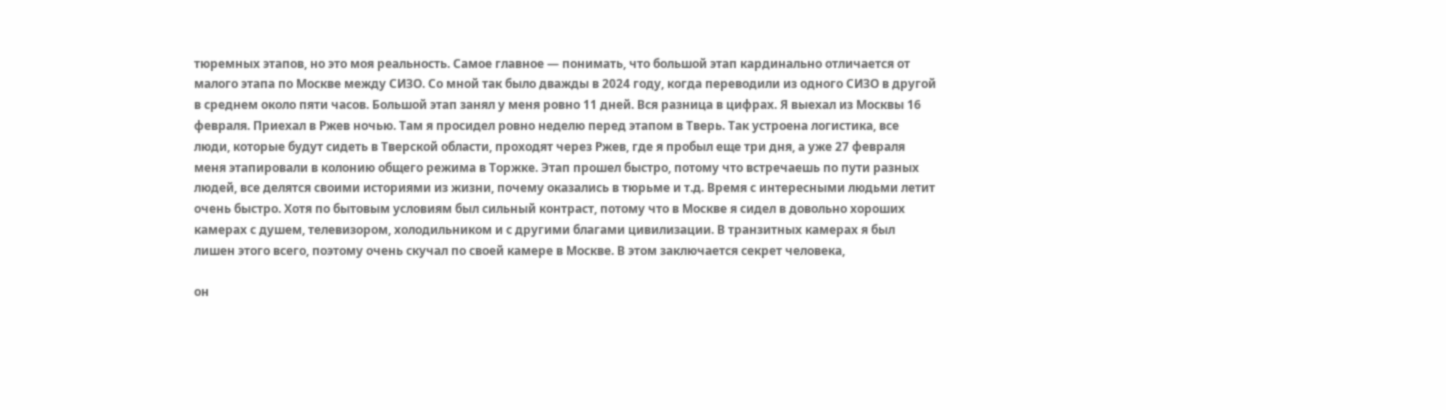тюремных этапов, но это моя реальность. Самое главное — понимать, что большой этап кардинально отличается от малого этапа по Москве между СИЗО. Со мной так было дважды в 2024 году, когда переводили из одного СИЗО в другой в среднем около пяти часов. Большой этап занял у меня ровно 11 дней. Вся разница в цифрах. Я выехал из Москвы 16 февраля. Приехал в Ржев ночью. Там я просидел ровно неделю перед этапом в Тверь. Так устроена логистика, все люди, которые будут сидеть в Тверской области, проходят через Ржев, где я пробыл еще три дня, а уже 27 февраля меня этапировали в колонию общего режима в Торжке. Этап прошел быстро, потому что встречаешь по пути разных людей, все делятся своими историями из жизни, почему оказались в тюрьме и т.д. Время с интересными людьми летит очень быстро. Хотя по бытовым условиям был сильный контраст, потому что в Москве я сидел в довольно хороших камерах с душем, телевизором, холодильником и с другими благами цивилизации. В транзитных камерах я был лишен этого всего, поэтому очень скучал по своей камере в Москве. В этом заключается секрет человека,

он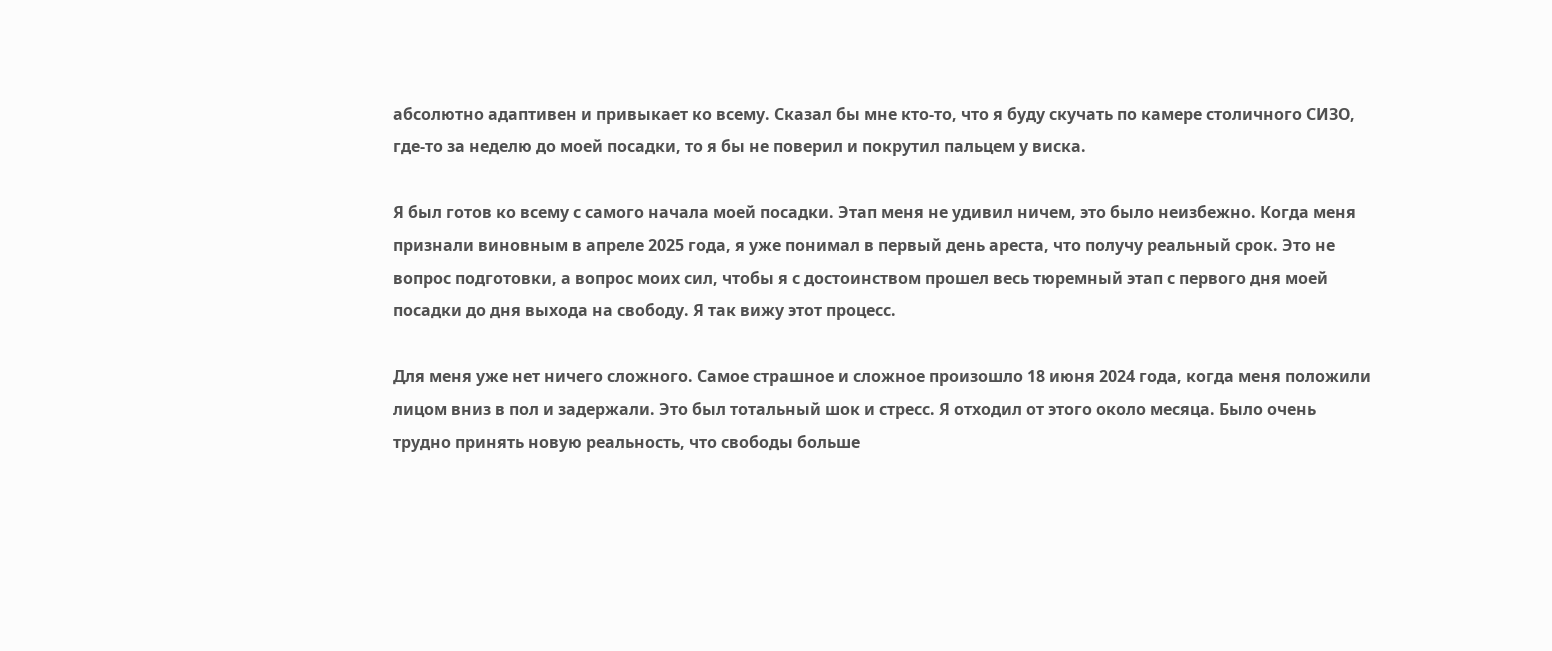абсолютно адаптивен и привыкает ко всему. Сказал бы мне кто-то, что я буду скучать по камере столичного СИЗО, где-то за неделю до моей посадки, то я бы не поверил и покрутил пальцем у виска.

Я был готов ко всему с самого начала моей посадки. Этап меня не удивил ничем, это было неизбежно. Когда меня признали виновным в апреле 2025 года, я уже понимал в первый день ареста, что получу реальный срок. Это не вопрос подготовки, а вопрос моих сил, чтобы я с достоинством прошел весь тюремный этап с первого дня моей посадки до дня выхода на свободу. Я так вижу этот процесс.

Для меня уже нет ничего сложного. Самое страшное и сложное произошло 18 июня 2024 года, когда меня положили лицом вниз в пол и задержали. Это был тотальный шок и стресс. Я отходил от этого около месяца. Было очень трудно принять новую реальность, что свободы больше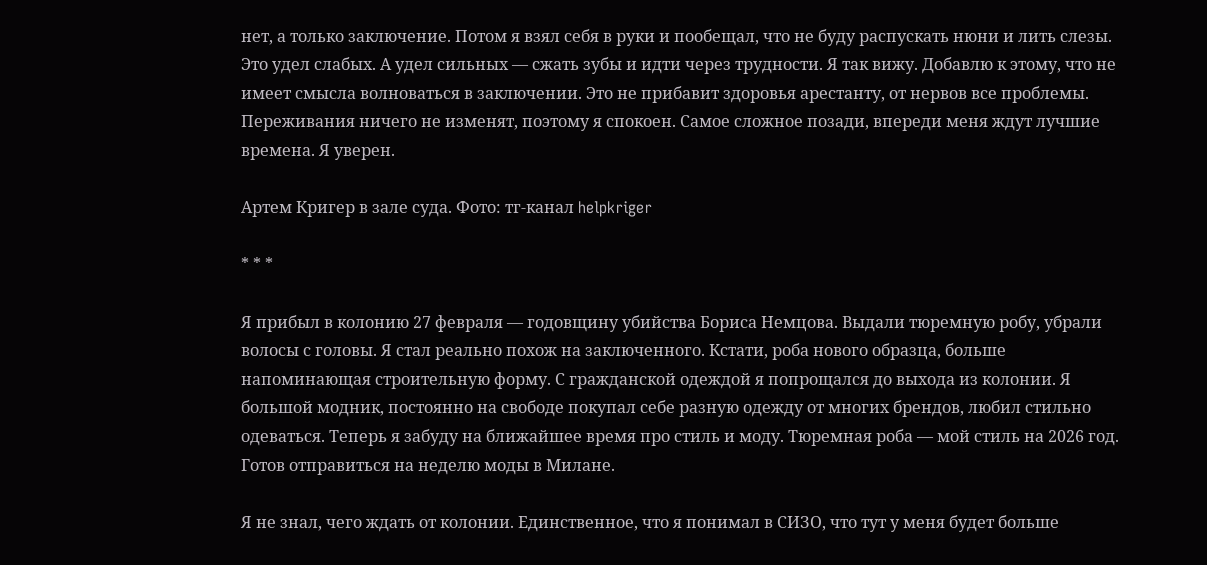нет, а только заключение. Потом я взял себя в руки и пообещал, что не буду распускать нюни и лить слезы. Это удел слабых. А удел сильных — сжать зубы и идти через трудности. Я так вижу. Добавлю к этому, что не имеет смысла волноваться в заключении. Это не прибавит здоровья арестанту, от нервов все проблемы. Переживания ничего не изменят, поэтому я спокоен. Самое сложное позади, впереди меня ждут лучшие времена. Я уверен.

Артем Кригер в зале суда. Фото: тг-канал helpkriger

* * *

Я прибыл в колонию 27 февраля — годовщину убийства Бориса Немцова. Выдали тюремную робу, убрали волосы с головы. Я стал реально похож на заключенного. Кстати, роба нового образца, больше напоминающая строительную форму. С гражданской одеждой я попрощался до выхода из колонии. Я большой модник, постоянно на свободе покупал себе разную одежду от многих брендов, любил стильно одеваться. Теперь я забуду на ближайшее время про стиль и моду. Тюремная роба — мой стиль на 2026 год. Готов отправиться на неделю моды в Милане.

Я не знал, чего ждать от колонии. Единственное, что я понимал в СИЗО, что тут у меня будет больше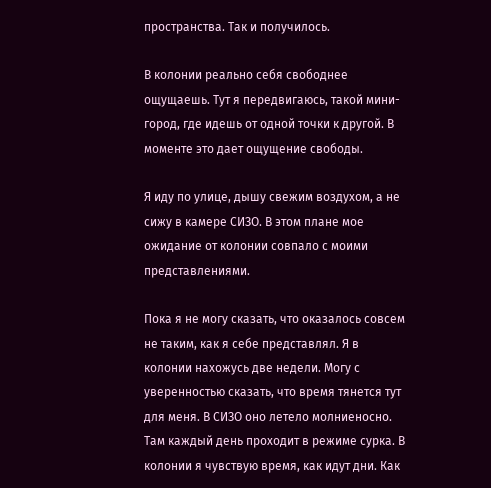пространства. Так и получилось.

В колонии реально себя свободнее ощущаешь. Тут я передвигаюсь, такой мини-город, где идешь от одной точки к другой. В моменте это дает ощущение свободы.

Я иду по улице, дышу свежим воздухом, а не сижу в камере СИЗО. В этом плане мое ожидание от колонии совпало с моими представлениями.

Пока я не могу сказать, что оказалось совсем не таким, как я себе представлял. Я в колонии нахожусь две недели. Могу с уверенностью сказать, что время тянется тут для меня. В СИЗО оно летело молниеносно. Там каждый день проходит в режиме сурка. В колонии я чувствую время, как идут дни. Как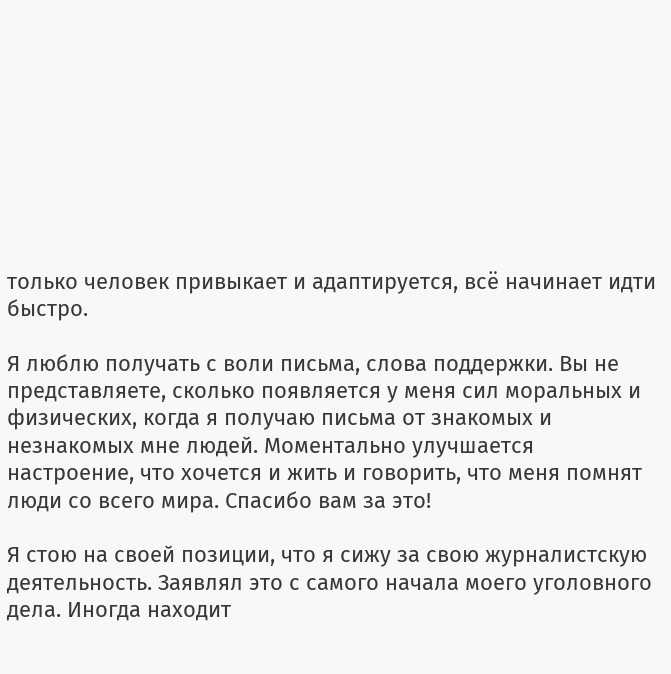только человек привыкает и адаптируется, всё начинает идти быстро.

Я люблю получать с воли письма, слова поддержки. Вы не представляете, сколько появляется у меня сил моральных и физических, когда я получаю письма от знакомых и незнакомых мне людей. Моментально улучшается настроение, что хочется и жить и говорить, что меня помнят люди со всего мира. Спасибо вам за это!

Я стою на своей позиции, что я сижу за свою журналистскую деятельность. Заявлял это с самого начала моего уголовного дела. Иногда находит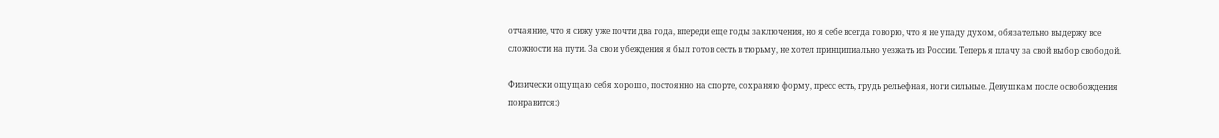отчаяние, что я сижу уже почти два года, впереди еще годы заключения, но я себе всегда говорю, что я не упаду духом, обязательно выдержу все сложности на пути. За свои убеждения я был готов сесть в тюрьму, не хотел принципиально уезжать из России. Теперь я плачу за свой выбор свободой.

Физически ощущаю себя хорошо, постоянно на спорте, сохраняю форму, пресс есть, грудь рельефная, ноги сильные. Девушкам после освобождения понравится:)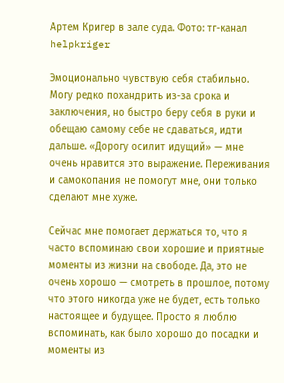Артем Кригер в зале суда. Фото: тг-канал helpkriger

Эмоционально чувствую себя стабильно. Могу редко похандрить из-за срока и заключения, но быстро беру себя в руки и обещаю самому себе не сдаваться, идти дальше. «Дорогу осилит идущий» — мне очень нравится это выражение. Переживания и самокопания не помогут мне, они только сделают мне хуже.

Сейчас мне помогает держаться то, что я часто вспоминаю свои хорошие и приятные моменты из жизни на свободе. Да, это не очень хорошо — смотреть в прошлое, потому что этого никогда уже не будет, есть только настоящее и будущее. Просто я люблю вспоминать, как было хорошо до посадки и моменты из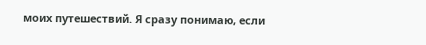моих путешествий. Я сразу понимаю, если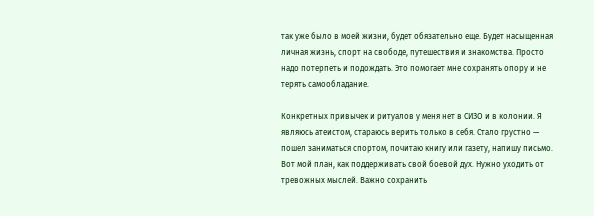так уже было в моей жизни, будет обязательно еще. Будет насыщенная личная жизнь, спорт на свободе, путешествия и знакомства. Просто надо потерпеть и подождать. Это помогает мне сохранять опору и не терять самообладание.

Конкретных привычек и ритуалов у меня нет в СИЗО и в колонии. Я являюсь атеистом, стараюсь верить только в себя. Стало грустно — пошел заниматься спортом, почитаю книгу или газету, напишу письмо. Вот мой план, как поддерживать свой боевой дух. Нужно уходить от тревожных мыслей. Важно сохранить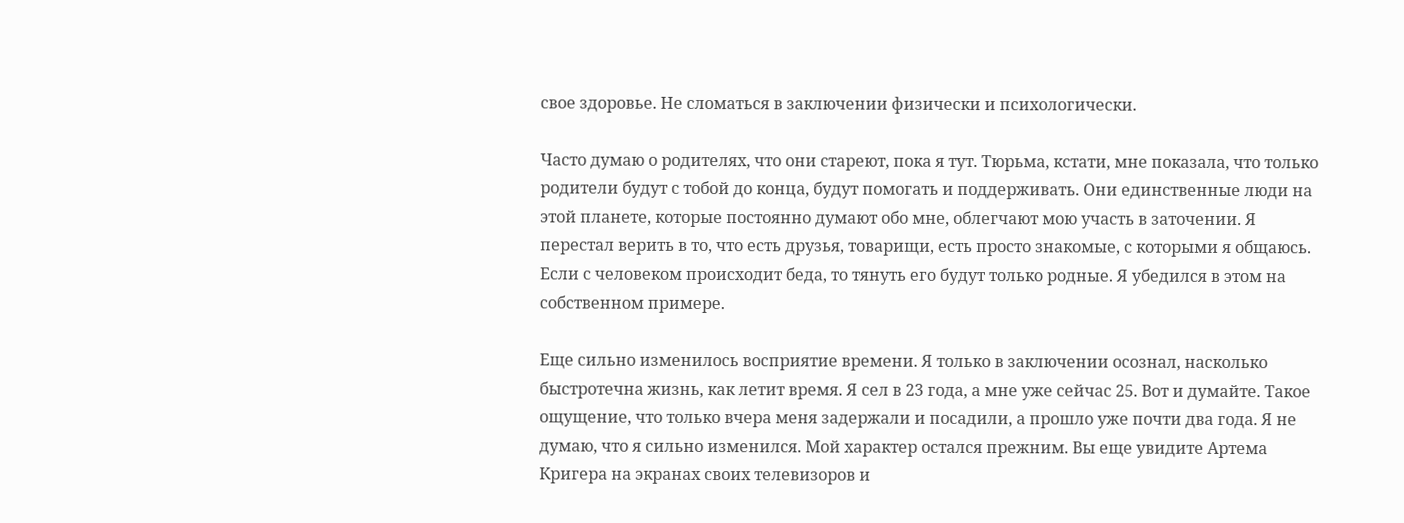свое здоровье. Не сломаться в заключении физически и психологически.

Часто думаю о родителях, что они стареют, пока я тут. Тюрьма, кстати, мне показала, что только родители будут с тобой до конца, будут помогать и поддерживать. Они единственные люди на этой планете, которые постоянно думают обо мне, облегчают мою участь в заточении. Я перестал верить в то, что есть друзья, товарищи, есть просто знакомые, с которыми я общаюсь. Если с человеком происходит беда, то тянуть его будут только родные. Я убедился в этом на собственном примере.

Еще сильно изменилось восприятие времени. Я только в заключении осознал, насколько быстротечна жизнь, как летит время. Я сел в 23 года, а мне уже сейчас 25. Вот и думайте. Такое ощущение, что только вчера меня задержали и посадили, а прошло уже почти два года. Я не думаю, что я сильно изменился. Мой характер остался прежним. Вы еще увидите Артема Кригера на экранах своих телевизоров и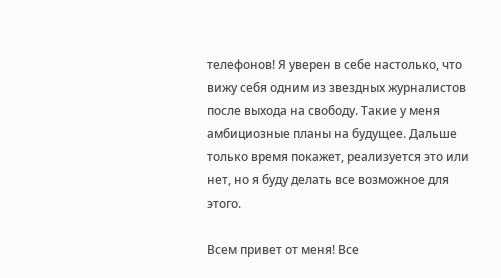телефонов! Я уверен в себе настолько, что вижу себя одним из звездных журналистов после выхода на свободу. Такие у меня амбициозные планы на будущее. Дальше только время покажет, реализуется это или нет, но я буду делать все возможное для этого.

Всем привет от меня! Все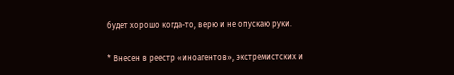будет хорошо когда-то, верю и не опускаю руки.

* Внесен в реестр «иноагентов», экстремистских и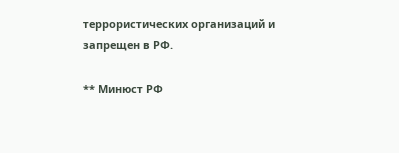террористических организаций и запрещен в РФ.

** Минюст РФ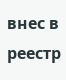внес в реестр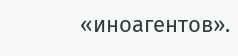«иноагентов».